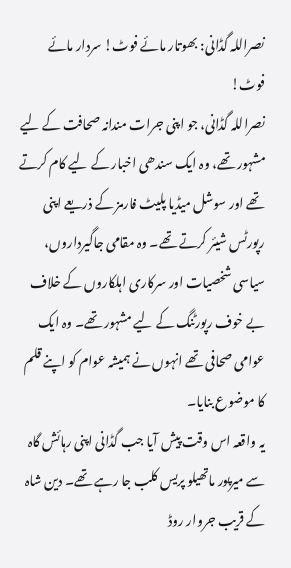نصراللہ گڈانی: بھوتار مائے فوٹ! سردار مائے فوٹ!
نصراللہ گڈانی، جو اپنی جرات مندانہ صحافت کے لیے مشہور تھے، وہ ایک سندھی اخبار کے لیے کام کرتے تھے اور سوشل میڈیا پلیٹ فارمز کے ذریعے اپنی رپورٹس شیئر کرتے تھے۔ وہ مقامی جاگیرداروں، سیاسی شخصیات اور سرکاری اہلکاروں کے خلاف بے خوف رپورٹنگ کے لیے مشہور تھے۔ وہ ایک عوامی صحافی تھے انہوں نے ہمیشہ عوام کو اپنے قلم کا موضوع بنایا۔
یہ واقعہ اس وقت پیش آیا جب گڈانی اپنی رہائش گاہ سے میرپور ماتھیلو پریس کلب جا رہے تھے۔ دین شاہ کے قریب جروار روڈ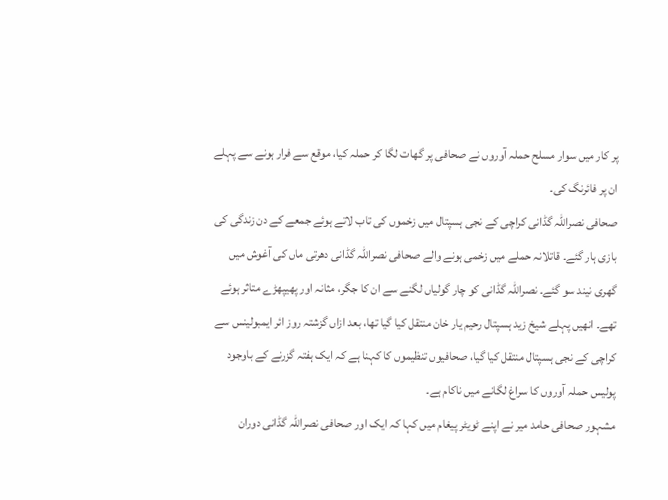پر کار میں سوار مسلح حملہ آوروں نے صحافی پر گھات لگا کر حملہ کیا، موقع سے فرار ہونے سے پہلے ان پر فائرنگ کی۔
صحافی نصراللہ گڈانی کراچی کے نجی ہسپتال میں زخموں کی تاب لاتے ہوئے جمعے کے دن زندگی کی بازی ہار گئے۔ قاتلانہ حملے میں زخمی ہونے والے صحافی نصراللہ گڈانی دھرتی ماں کی آغوش میں گھری نیند سو گئے۔ نصراللہ گڈانی کو چار گولیاں لگنے سے ان کا جگر، مثانہ اور پھیپھڑے متاثر ہوئے تھے۔ انھیں پہلے شیخ زید ہسپتال رحیم یار خان منتقل کیا گیا تھا، بعد ازاں گزشتہ روز ائر ایمبولینس سے کراچی کے نجی ہسپتال منتقل کیا گیا، صحافیوں تنظیموں کا کہنا ہے کہ ایک ہفتہ گزرنے کے باوجود پولیس حملہ آوروں کا سراغ لگانے میں ناکام ہے۔
مشہور صحافی حامد میر نے اپنے ٹویٹر پیغام میں کہا کہ ایک اور صحافی نصراللہ گڈانی دوران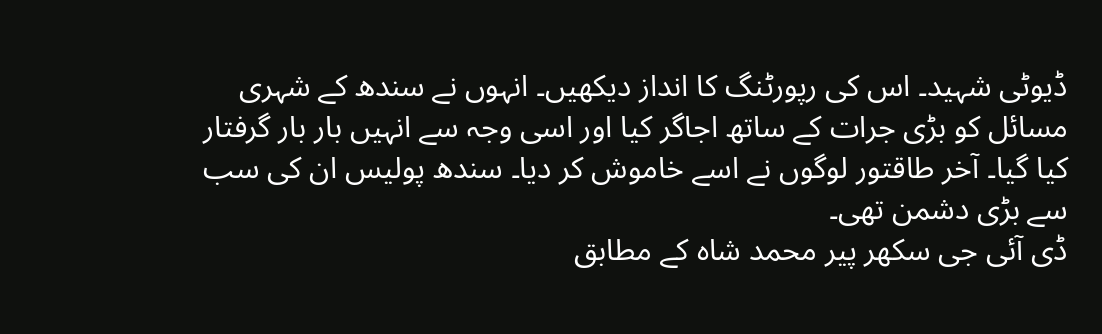ڈیوٹی شہید۔ اس کی رپورٹنگ کا انداز دیکھیں۔ انہوں نے سندھ کے شہری مسائل کو بڑی جرات کے ساتھ اجاگر کیا اور اسی وجہ سے انہیں بار بار گرفتار کیا گیا۔ آخر طاقتور لوگوں نے اسے خاموش کر دیا۔ سندھ پولیس ان کی سب سے بڑی دشمن تھی۔
ڈی آئی جی سکھر پیر محمد شاہ کے مطابق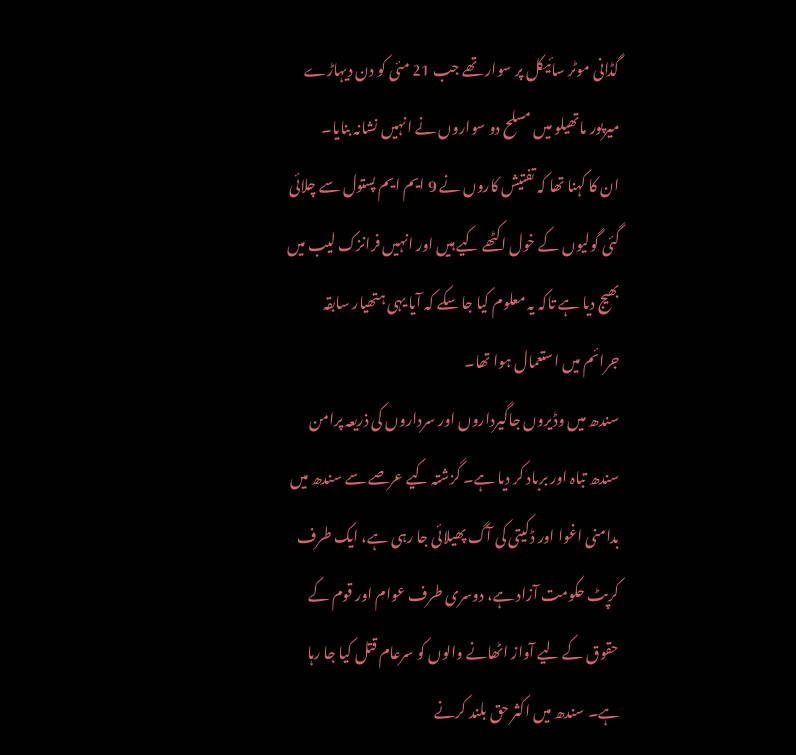گڈانی موٹر سائیکل پر سوار تھے جب 21 مئی کو دن دیہاڑے میرپور ماتھیلو میں مسلح دو سواروں نے انہیں نشانہ بنایا۔
ان کا کہنا تھا کہ تفتیش کاروں نے 9 ایم ایم پستول سے چلائی گئی گولیوں کے خول اکٹھے کیے ہیں اور انہیں فرانزک لیب میں بھیج دیا ہے تاکہ یہ معلوم کیا جا سکے کہ آیا یہی ہتھیار سابقہ جرائم میں استعمال ہوا تھا۔
سندھ میں وڈیروں جاگیرداروں اور سرداروں کی ذریعہ پرامن سندھ تباہ اور برباد کر دیا ہے۔ گزشتہ کیے عرصے سے سندھ میں بدامنی اغوا اور ڈکیتی کی آگ پھیلائی جا رہی ہے، ایک طرف کرپٹ حکومت آزاد ہے، دوسری طرف عوام اور قوم کے حقوق کے لیے آواز اٹھانے والوں کو سرعام قتل کیا جا رہا ہے۔ سندھ میں اکثر حق بلند کرنے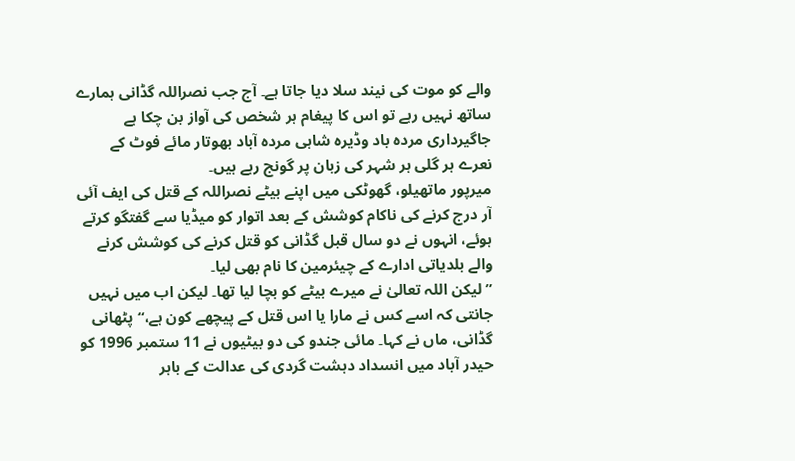والے کو موت کی نیند سلا دیا جاتا ہے۔ آج جب نصراللہ گڈانی ہمارے ساتھ نہیں رہے تو اس کا پیغام ہر شخص کی آواز بن چکا ہے جاگیرداری مردہ باد وڈیرہ شاہی مردہ آباد بھوتار مائے فوٹ کے نعرے ہر گلی ہر شہر کی زبان پر گونج رہے ہیں۔
میرپور ماتھیلو، گھوٹکی میں اپنے بیٹے نصراللہ کے قتل کی ایف آئی آر درج کرنے کی ناکام کوشش کے بعد اتوار کو میڈیا سے گفتگو کرتے ہوئے، انہوں نے دو سال قبل گڈانی کو قتل کرنے کی کوشش کرنے والے بلدیاتی ادارے کے چیئرمین کا نام بھی لیا۔
”لیکن اللہ تعالیٰ نے میرے بیٹے کو بچا لیا تھا۔ لیکن اب میں نہیں جانتی کہ اسے کس نے مارا یا اس قتل کے پیچھے کون ہے،“ پٹھانی گڈانی، ماں نے کہا۔ مائی جندو کی دو بیٹیوں نے 11 ستمبر 1996 کو حیدر آباد میں انسداد دہشت گردی کی عدالت کے باہر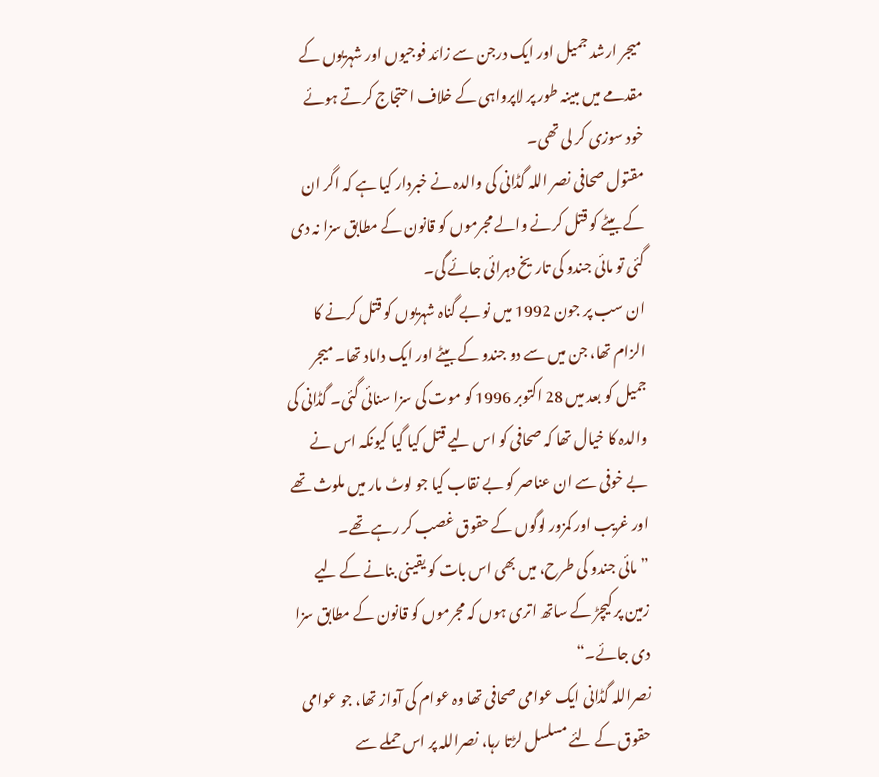میجر ارشد جمیل اور ایک درجن سے زائد فوجیوں اور شہریوں کے مقدمے میں مبینہ طور پر لاپرواہی کے خلاف احتجاج کرتے ہوئے خود سوزی کر لی تھی۔
مقتول صحافی نصر اللہ گڈانی کی والدہ نے خبردار کیا ہے کہ اگر ان کے بیٹے کو قتل کرنے والے مجرموں کو قانون کے مطابق سزا نہ دی گئی تو مائی جندو کی تاریخ دہرائی جائے گی۔
ان سب پر جون 1992 میں نو بے گناہ شہریوں کو قتل کرنے کا الزام تھا، جن میں سے دو جندو کے بیٹے اور ایک داماد تھا۔ میجر جمیل کو بعد میں 28 اکتوبر 1996 کو موت کی سزا سنائی گئی۔ گڈانی کی والدہ کا خیال تھا کہ صحافی کو اس لیے قتل کیا گیا کیونکہ اس نے بے خوفی سے ان عناصر کو بے نقاب کیا جو لوٹ مار میں ملوث تھے اور غریب اور کمزور لوگوں کے حقوق غصب کر رہے تھے۔
”مائی جندو کی طرح، میں بھی اس بات کو یقینی بنانے کے لیے زمین پر کیچڑ کے ساتھ اتری ہوں کہ مجرموں کو قانون کے مطابق سزا دی جائے۔“
نصراللہ گڈانی ایک عوامی صحافی تھا وہ عوام کی آواز تھا، جو عوامی حقوق کے لئے مسلسل لڑتا رہا، نصراللہ پر اس حملے سے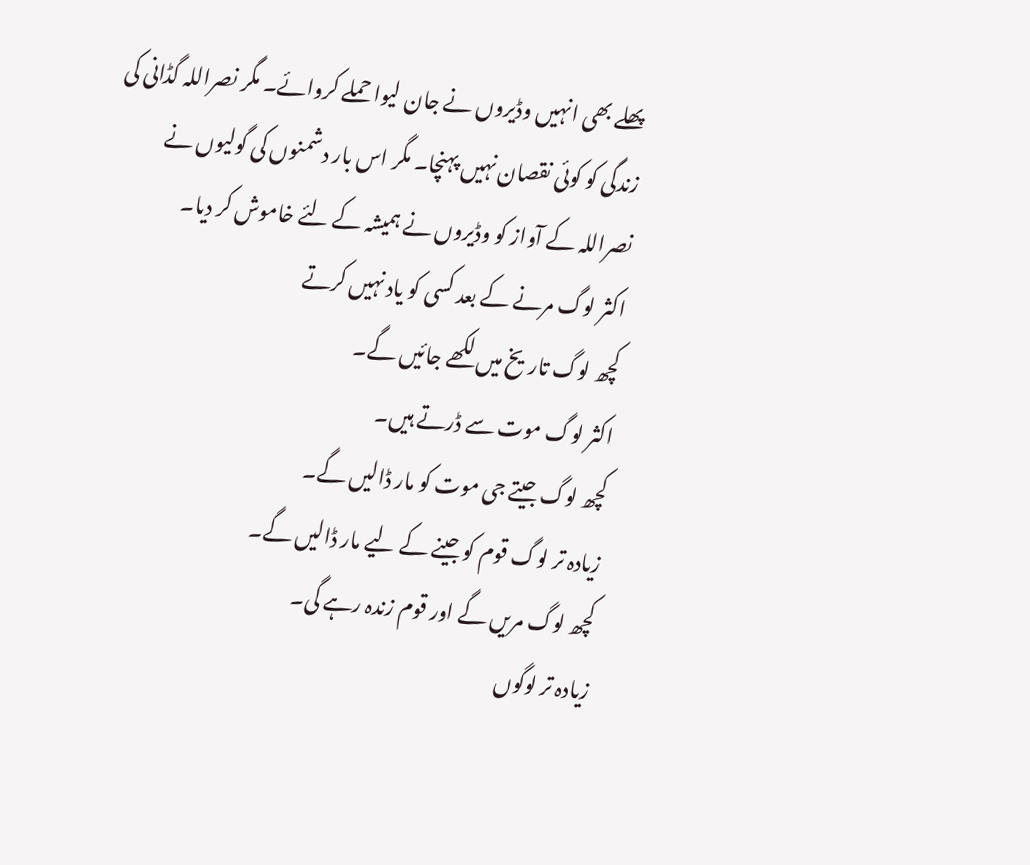پھلے بھی انہیں وڈیروں نے جان لیوا حملے کروائے۔ مگر نصراللہ گڈانی کی زندگی کو کوئی نقصان نہیں پہنچا۔ مگر اس بار دشمنوں کی گولیوں نے نصراللہ کے آواز کو وڈیروں نے ہمیشہ کے لئے خاموش کر دیا۔
اکثر لوگ مرنے کے بعد کسی کو یاد نہیں کرتے
کچھ لوگ تاریخ میں لکھے جائیں گے۔
اکثر لوگ موت سے ڈرتے ہیں۔
کچھ لوگ جیتے جی موت کو مار ڈالیں گے۔
زیادہ تر لوگ قوم کو جینے کے لیے مار ڈالیں گے۔
کچھ لوگ مریں گے اور قوم زندہ رہے گی۔
زیادہ تر لوگوں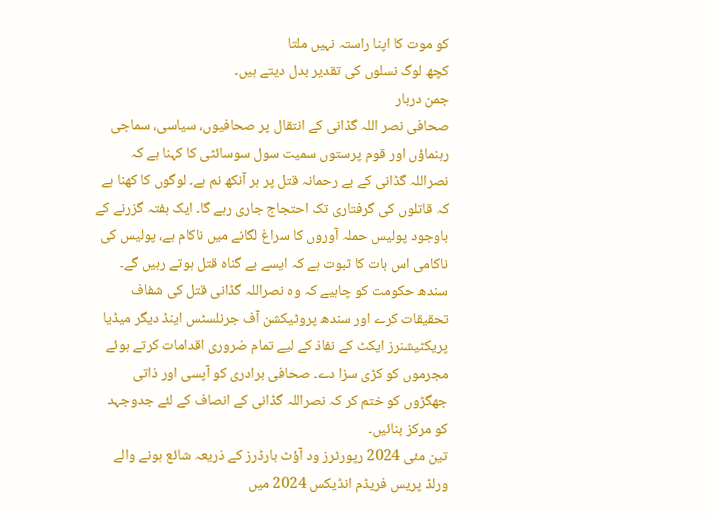کو موت کا اپنا راستہ نہیں ملتا
کچھ لوگ نسلوں کی تقدیر بدل دیتے ہیں۔
جمن دربار
صحافی نصر اللہ گڈانی کے انتقال پر صحافیوں، سیاسی، سماجی رہنماؤں اور قوم پرستوں سمیت سول سوسائٹی کا کہنا ہے کہ نصراللہ گڈانی کے بے رحمانہ قتل پر ہر آنکھ نم ہے۔ لوگوں کا کھنا ہے کہ قاتلوں کی گرفتاری تک احتجاج جاری رہے گا۔ ایک ہفتہ گزرنے کے باوجود پولیس حملہ آوروں کا سراغ لگانے میں ناکام ہے، پولیس کی ناکامی اس بات کا ثبوت ہے کہ ایسے بے گناہ قتل ہوتے رہیں گے۔
سندھ حکومت کو چاہیے کہ وہ نصراللہ گڈانی قتل کی شفاف تحقیقات کرے اور سندھ پروٹیکشن آف جرنلسٹس اینڈ دیگر میڈیا پریکٹیشنرز ایکٹ کے نفاذ کے لیے تمام ضروری اقدامات کرتے ہوئے مجرموں کو کڑی سزا دے۔ صحافی برادری کو آپسی اور ذاتی جھگڑوں کو ختم کر کہ نصراللہ گڈانی کے انصاف کے لئے جدوجہد کو مرکز بنائیں۔
تین مئی 2024 رپورٹرز ود آؤٹ بارڈرز کے ذریعہ شائع ہونے والے ورلڈ پریس فریڈم انڈیکس 2024 میں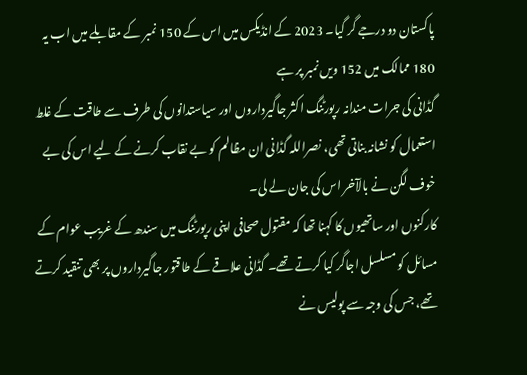پاکستان دو درجے گر گیا۔ 2023 کے انڈیکس میں اس کے 150 نمبر کے مقابلے میں اب یہ 180 ممالک میں 152 ویں نمبر پر ہے
گڈانی کی جرات مندانہ رپورٹنگ اکثر جاگیرداروں اور سیاستدانوں کی طرف سے طاقت کے غلط استعمال کو نشانہ بناتی تھی، نصراللہ گڈانی ان مظالم کو بے نقاب کرنے کے لیے اس کی بے خوف لگن نے بالآخر اس کی جان لے لی۔
کارکنوں اور ساتھیوں کا کہنا تھا کہ مقتول صحافی اپنی رپورٹنگ میں سندھ کے غریب عوام کے مسائل کو مسلسل اجاگر کیا کرتے تھے۔ گڈانی علاقے کے طاقتور جاگیرداروں پر بھی تنقید کرتے تھے، جس کی وجہ سے پولیس نے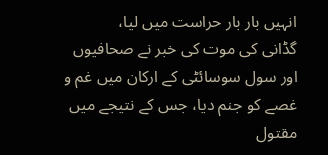انہیں بار بار حراست میں لیا،
گڈانی کی موت کی خبر نے صحافیوں اور سول سوسائٹی کے ارکان میں غم و غصے کو جنم دیا، جس کے نتیجے میں مقتول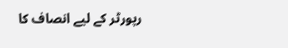رپورٹر کے لیے انصاف کا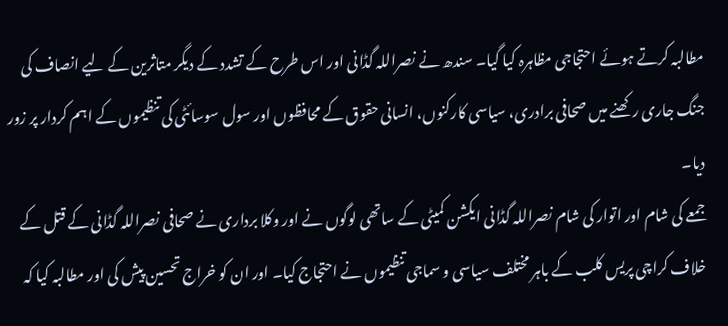مطالبہ کرتے ہوئے احتجاجی مظاہرہ کیا گیا۔ سندھ نے نصراللہ گڈانی اور اس طرح کے تشدد کے دیگر متاثرین کے لیے انصاف کی جنگ جاری رکھنے میں صحافی برادری، سیاسی کارکنوں، انسانی حقوق کے محافظوں اور سول سوسائٹی کی تنظیموں کے اہم کردار پر زور دیا۔
جمعے کی شام اور اتوار کی شام نصراللہ گڈانی ایکشن کمیٹی کے ساتھی لوگوں نے اور وکلا برداری نے صحافی نصراللہ گڈانی کے قتل کے خلاف کراچی پریس کلب کے باہر مختلف سیاسی و سماجی تنظیموں نے احتجاج کیا۔ اور ان کو خراج تحسین پیش کی اور مطالبہ کیا کہ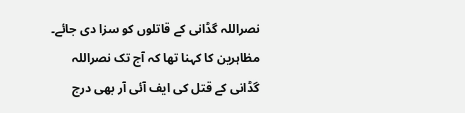نصراللہ گڈانی کے قاتلوں کو سزا دی جائے۔ مظاہرین کا کہنا تھا کہ آج تک نصراللہ گڈانی کے قتل کی ایف آئی آر بھی درج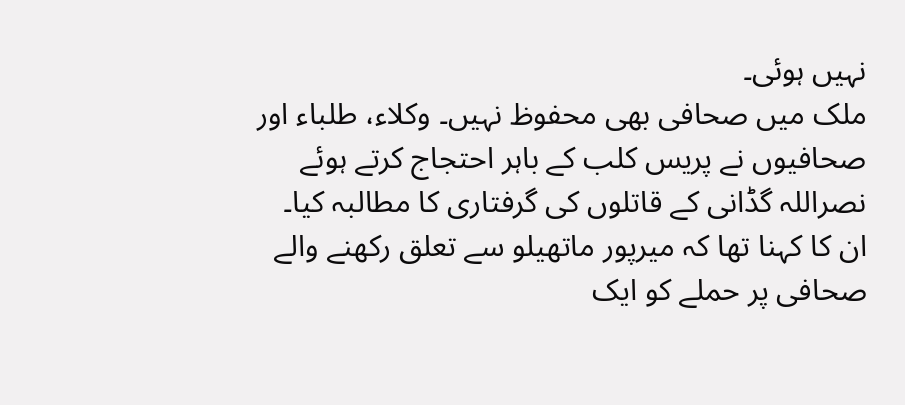نہیں ہوئی۔
ملک میں صحافی بھی محفوظ نہیں۔ وکلاء، طلباء اور صحافیوں نے پریس کلب کے باہر احتجاج کرتے ہوئے نصراللہ گڈانی کے قاتلوں کی گرفتاری کا مطالبہ کیا۔ ان کا کہنا تھا کہ میرپور ماتھیلو سے تعلق رکھنے والے صحافی پر حملے کو ایک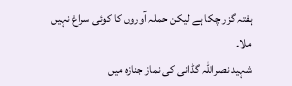ہفتہ گزر چکا ہے لیکن حملہ آوروں کا کوئی سراغ نہیں ملا۔
شہید نصراللہ گڈانی کی نماز جنازہ میں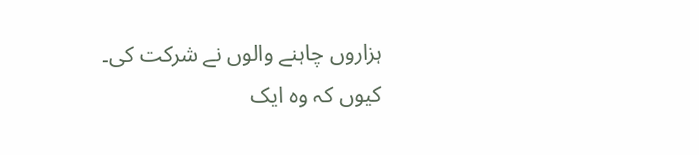ہزاروں چاہنے والوں نے شرکت کی۔ کیوں کہ وہ ایک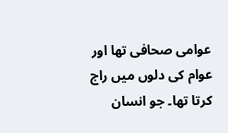عوامی صحافی تھا اور عوام کی دلوں میں راج کرتا تھا۔ جو انسان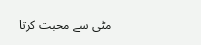مٹی سے محبت کرتا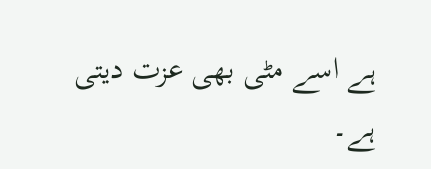ہے اسے مٹی بھی عزت دیتی ہے۔